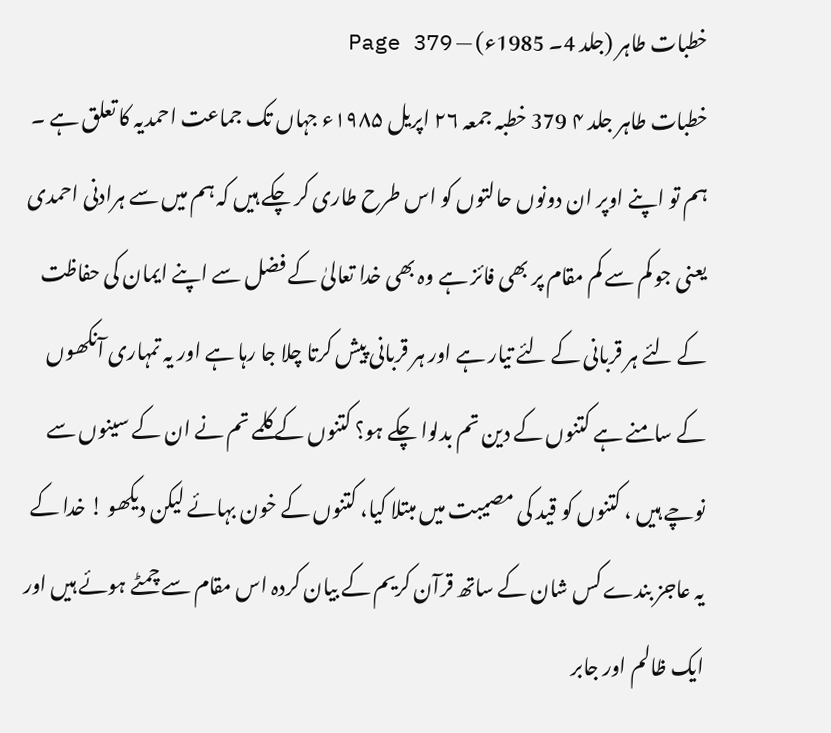خطبات طاہر (جلد 4۔ 1985ء) — Page 379
خطبات طاہر جلد ۴ 379 خطبہ جمعہ ۲۶ اپریل ۱۹۸۵ء جہاں تک جماعت احمدیہ کا تعلق ہے ۔ ہم تو اپنے اوپر ان دونوں حالتوں کو اس طرح طاری کر چکے ہیں کہ ہم میں سے ہرادنی احمدی یعنی جو کم سے کم مقام پر بھی فائز ہے وہ بھی خدا تعالیٰ کے فضل سے اپنے ایمان کی حفاظت کے لئے ہر قربانی کے لئے تیار ہے اور ہر قربانی پیش کرتا چلا جا رہا ہے اور یہ تمہاری آنکھوں کے سامنے ہے کتنوں کے دین تم بدلوا چکے ہو؟ کتنوں کے کلمے تم نے ان کے سینوں سے نوچے ہیں ، کتنوں کو قید کی مصیبت میں مبتلا کیا، کتنوں کے خون بہائے لیکن دیکھو ! خدا کے یہ عاجز بندے کس شان کے ساتھ قرآن کریم کے بیان کردہ اس مقام سے چمٹے ہوئے ہیں اور ایک ظالم اور جابر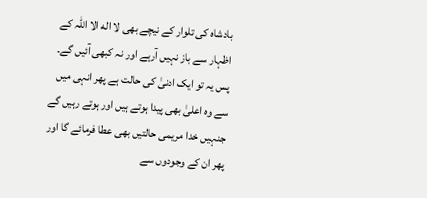بادشاہ کی تلوار کے نیچے بھی لا اله الا اللہ کے اظہار سے باز نہیں آرہے اور نہ کبھی آئیں گے۔ پس یہ تو ایک ادنیٰ کی حالت ہے پھر انہی میں سے وہ اعلیٰ بھی پیدا ہوتے ہیں اور ہوتے رہیں گے جنہیں خدا مریمی حالتیں بھی عطا فرمائے گا اور پھر ان کے وجودوں سے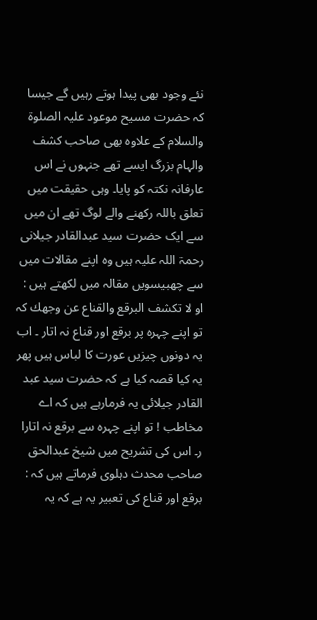نئے وجود بھی پیدا ہوتے رہیں گے جیسا کہ حضرت مسیح موعود علیہ الصلوۃ والسلام کے علاوہ بھی صاحب کشف والہام بزرگ ایسے تھے جنہوں نے اس عارفانہ نکتہ کو پایا۔ وہی حقیقت میں تعلق باللہ رکھنے والے لوگ تھے ان میں سے ایک حضرت سید عبدالقادر جیلانی رحمۃ اللہ علیہ ہیں وہ اپنے مقالات میں سے چھبیسویں مقالہ میں لکھتے ہیں : او لا تكشف البرقع والقناع عن وجهك کہ تو اپنے چہرہ پر برقع اور قناع نہ اتار ۔ اب یہ دونوں چیزیں عورت کا لباس ہیں پھر یہ کیا قصہ کیا ہے کہ حضرت سید عبد القادر جیلائی یہ فرمارہے ہیں کہ اے مخاطب ! تو اپنے چہرہ سے برقع نہ اتارا ر۔ اس کی تشریح میں شیخ عبدالحق صاحب محدث دہلوی فرماتے ہیں کہ : برقع اور قناع کی تعبیر یہ ہے کہ یہ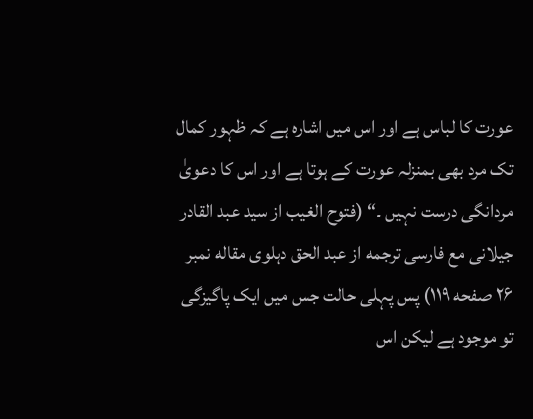عورت کا لباس ہے اور اس میں اشارہ ہے کہ ظہور کمال تک مرد بھی بمنزلہ عورت کے ہوتا ہے اور اس کا دعویٰ مردانگی درست نہیں ۔“ (فتوح الغیب از سید عبد القادر جیلانی مع فارسی ترجمه از عبد الحق دہلوی مقاله نمبر ۲۶ صفحه ۱۱۹) پس پہلی حالت جس میں ایک پاگیزگی تو موجود ہے لیکن اس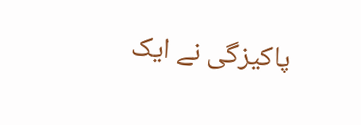پاکیزگی نے ایک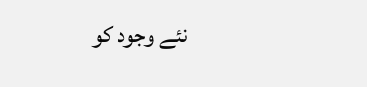نئے وجود کو